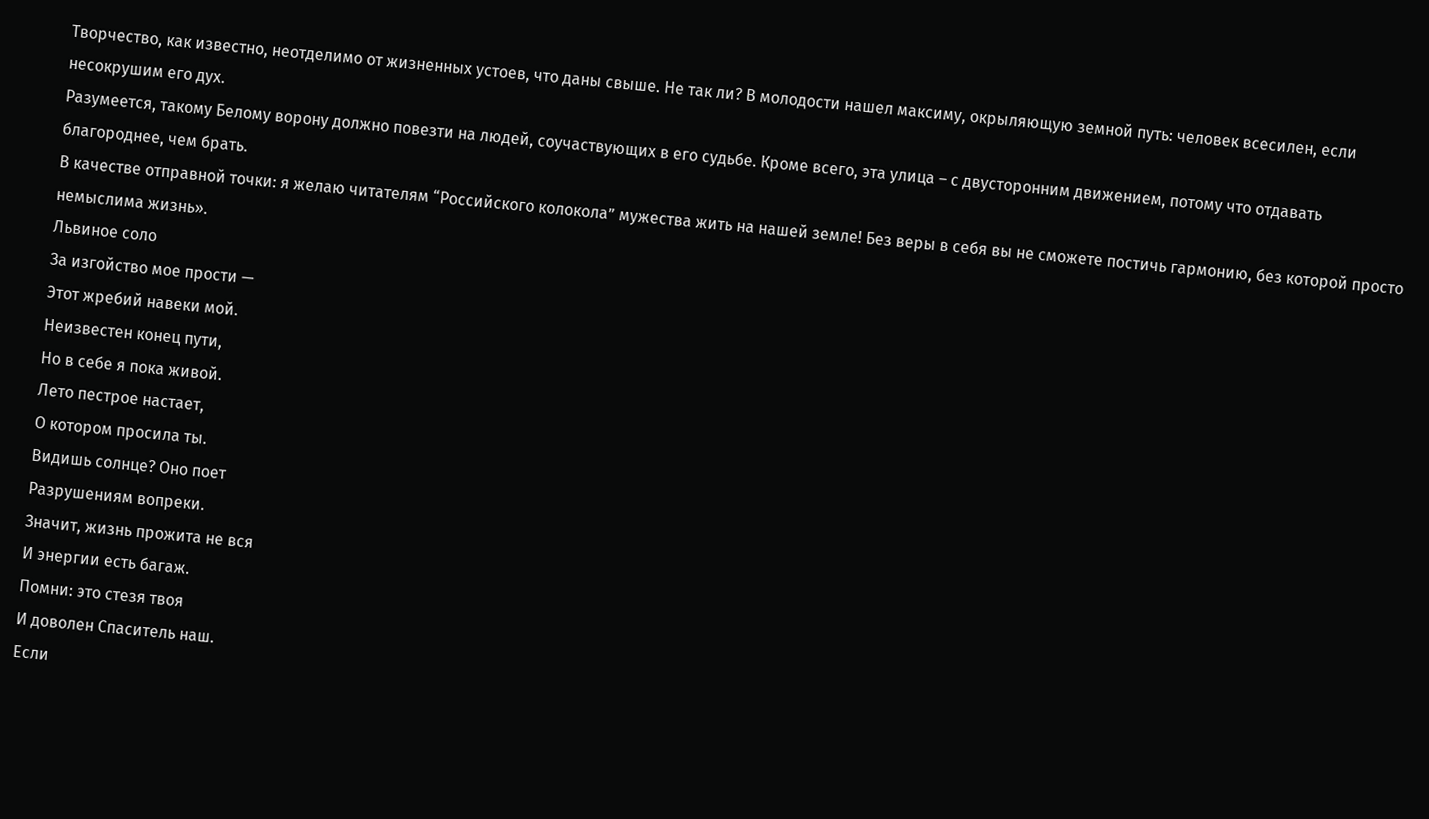Творчество, как известно, неотделимо от жизненных устоев, что даны свыше. Не так ли? В молодости нашел максиму, окрыляющую земной путь: человек всесилен, если несокрушим его дух.
Разумеется, такому Белому ворону должно повезти на людей, соучаствующих в его судьбе. Кроме всего, эта улица – с двусторонним движением, потому что отдавать благороднее, чем брать.
В качестве отправной точки: я желаю читателям “Российского колокола” мужества жить на нашей земле! Без веры в себя вы не сможете постичь гармонию, без которой просто немыслима жизнь».
Львиное соло
За изгойство мое прости —
Этот жребий навеки мой.
Неизвестен конец пути,
Но в себе я пока живой.
Лето пестрое настает,
О котором просила ты.
Видишь солнце? Оно поет
Разрушениям вопреки.
Значит, жизнь прожита не вся
И энергии есть багаж.
Помни: это стезя твоя
И доволен Спаситель наш.
Если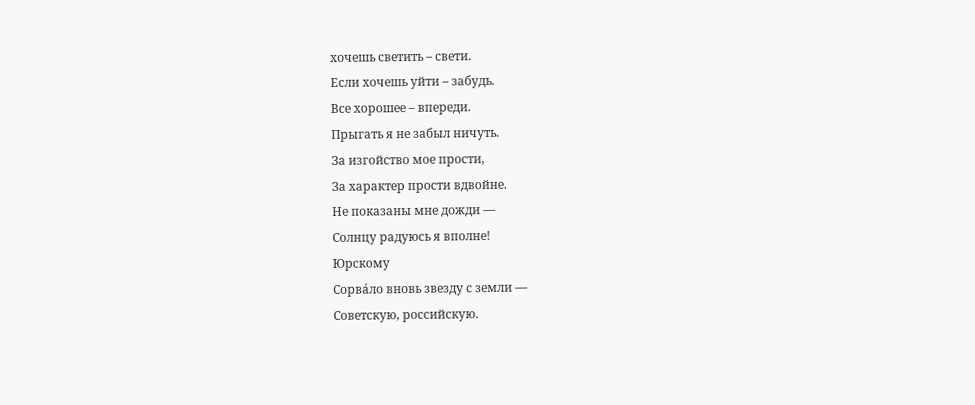хочешь светить – свети.
Если хочешь уйти – забудь.
Все хорошее – впереди.
Прыгать я не забыл ничуть.
За изгойство мое прости,
За характер прости вдвойне.
Не показаны мне дожди —
Солнцу радуюсь я вполне!
Юрскому
Сорвáло вновь звезду с земли —
Советскую, российскую.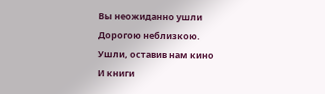Вы неожиданно ушли
Дорогою неблизкою.
Ушли, оставив нам кино
И книги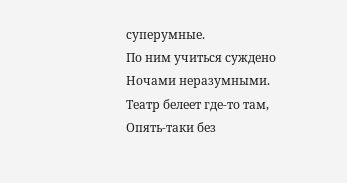суперумные.
По ним учиться суждено
Ночами неразумными.
Театр белеет где-то там,
Опять-таки без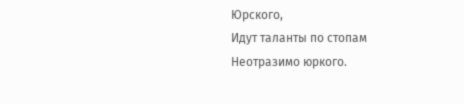Юрского,
Идут таланты по стопам
Неотразимо юркого.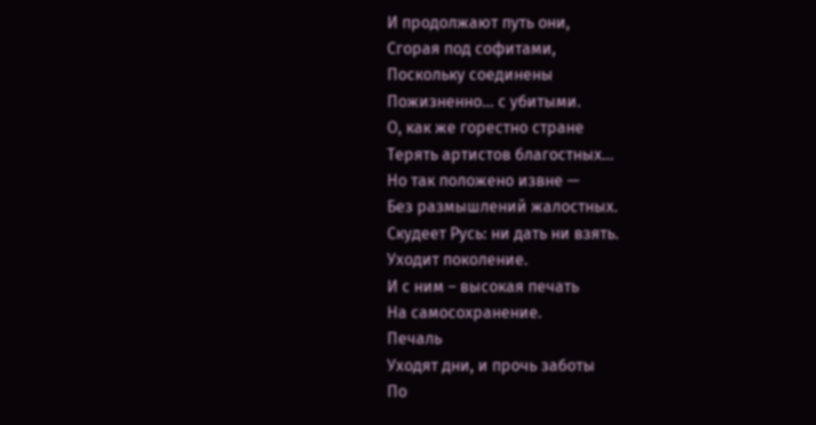И продолжают путь они,
Сгорая под софитами,
Поскольку соединены
Пожизненно… с убитыми.
О, как же горестно стране
Терять артистов благостных…
Но так положено извне —
Без размышлений жалостных.
Скудеет Русь: ни дать ни взять.
Уходит поколение.
И с ним – высокая печать
На самосохранение.
Печаль
Уходят дни, и прочь заботы
По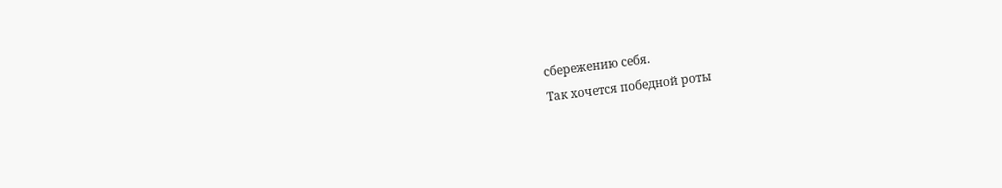сбережению себя.
Так хочется победной роты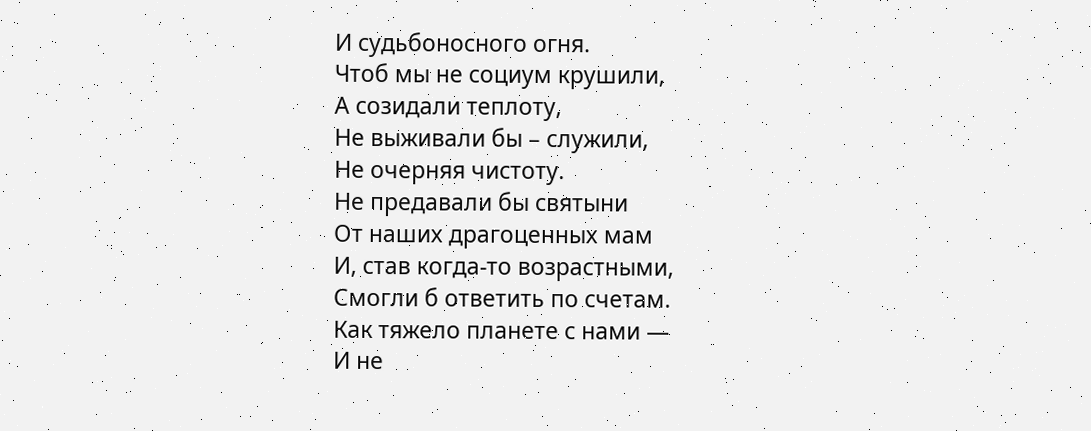И судьбоносного огня.
Чтоб мы не социум крушили,
А созидали теплоту,
Не выживали бы – служили,
Не очерняя чистоту.
Не предавали бы святыни
От наших драгоценных мам
И, став когда-то возрастными,
Смогли б ответить по счетам.
Как тяжело планете с нами —
И не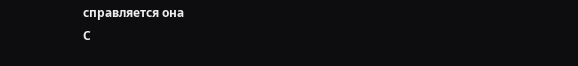справляется она
С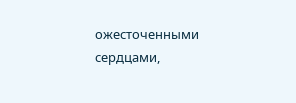ожесточенными сердцами,